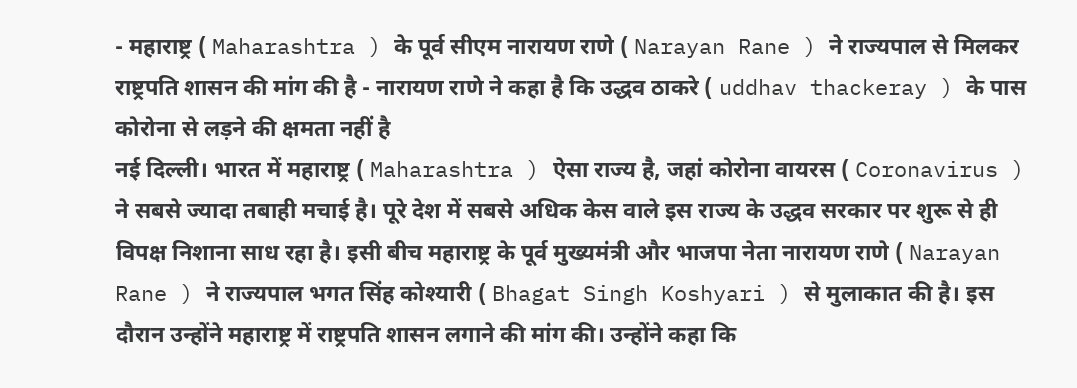- महाराष्ट्र ( Maharashtra ) के पूर्व सीएम नारायण राणे ( Narayan Rane ) ने राज्यपाल से मिलकर राष्ट्रपति शासन की मांग की है - नारायण राणे ने कहा है कि उद्धव ठाकरे ( uddhav thackeray ) के पास कोरोना से लड़ने की क्षमता नहीं है
नई दिल्ली। भारत में महाराष्ट्र ( Maharashtra ) ऐसा राज्य है, जहां कोरोना वायरस ( Coronavirus ) ने सबसे ज्यादा तबाही मचाई है। पूरे देश में सबसे अधिक केस वाले इस राज्य के उद्धव सरकार पर शुरू से ही विपक्ष निशाना साध रहा है। इसी बीच महाराष्ट्र के पूर्व मुख्यमंत्री और भाजपा नेता नारायण राणे ( Narayan Rane ) ने राज्यपाल भगत सिंह कोश्यारी ( Bhagat Singh Koshyari ) से मुलाकात की है। इस दौरान उन्होंने महाराष्ट्र में राष्ट्रपति शासन लगाने की मांग की। उन्होंने कहा कि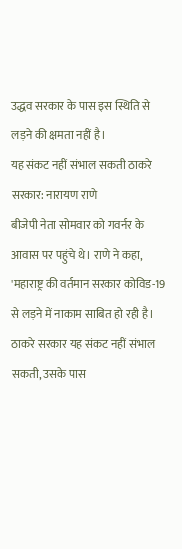उद्धव सरकार के पास इस स्थिति से लड़ने की क्षमता नहीं है।
यह संकट नहीं संभाल सकती ठाकरे सरकार: नारायण राणे
बीजेपी नेता सोमवार को गवर्नर के आवास पर पहुंचे थे। राणे ने कहा, 'महाराष्ट्र की वर्तमान सरकार कोविड-19 से लड़ने में नाकाम साबित हो रही है। ठाकरे सरकार यह संकट नहीं संभाल सकती, उसके पास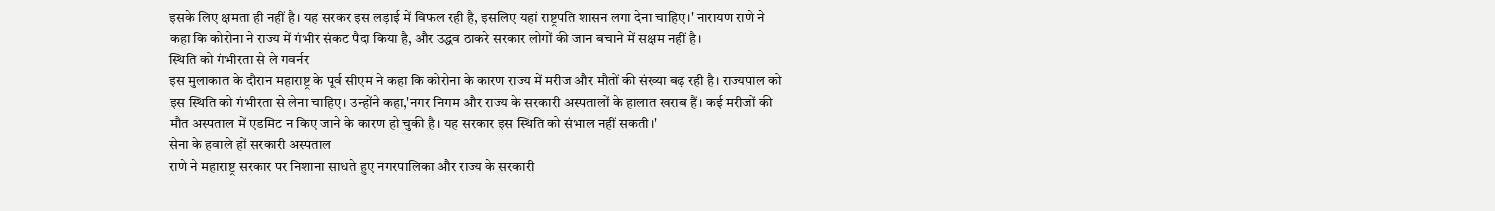इसके लिए क्षमता ही नहीं है। यह सरकर इस लड़ाई में विफल रही है, इसलिए यहां राष्ट्रपति शासन लगा देना चाहिए।' नारायण राणे ने कहा कि कोरोना ने राज्य में गंभीर संकट पैदा किया है, और उद्धव ठाकरे सरकार लोगों की जान बचाने में सक्षम नहीं है।
स्थिति को गंभीरता से ले गवर्नर
इस मुलाकात के दौरान महाराष्ट्र के पूर्व सीएम ने कहा कि कोरोना के कारण राज्य में मरीज और मौतों की संख्या बढ़ रही है। राज्यपाल को इस स्थिति को गंभीरता से लेना चाहिए। उन्होंने कहा,'नगर निगम और राज्य के सरकारी अस्पतालों के हालात खराब हैं। कई मरीजों की मौत अस्पताल में एडमिट न किए जाने के कारण हो चुकी है। यह सरकार इस स्थिति को संभाल नहीं सकती।'
सेना के हवाले हों सरकारी अस्पताल
राणे ने महाराष्ट्र सरकार पर निशाना साधते हुए नगरपालिका और राज्य के सरकारी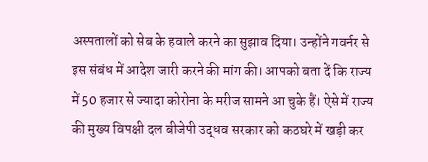अस्पतालों को सेब के हवाले करने का सुझाव दिया। उन्होंने गवर्नर से इस संबंध में आदेश जारी करने की मांग की। आपको बता दें कि राज्य में 50 हजार से ज्यादा कोरोना के मरीज सामने आ चुके हैं। ऐसे में राज्य की मुख्य विपक्षी दल बीजेपी उद्धव सरकार को कठघरे में खड़ी कर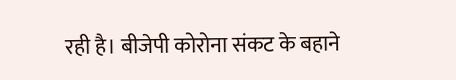रही है। बीजेपी कोरोना संकट के बहाने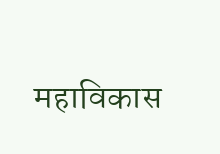महाविकास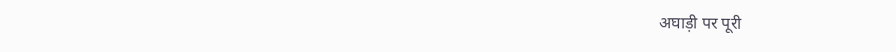अघाड़ी पर पूरी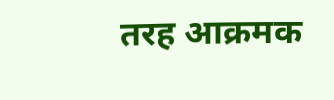तरह आक्रमक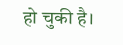हो चुकी है।